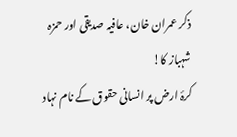ذکر عمران خان، عافیہ صدیقی اور حمزہ شہباز کا!
کرۂ ارض پر انسانی حقوق کے نام نہاد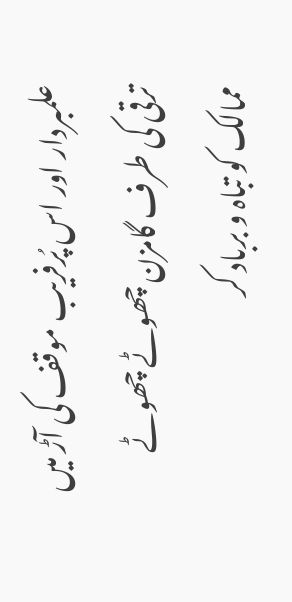علمبردار اور اس پُرفریب موقف کی آڑ میں ترقی کی طرف گامزن چھوٹے چھوٹے ممالک کو تباہ و برباد کر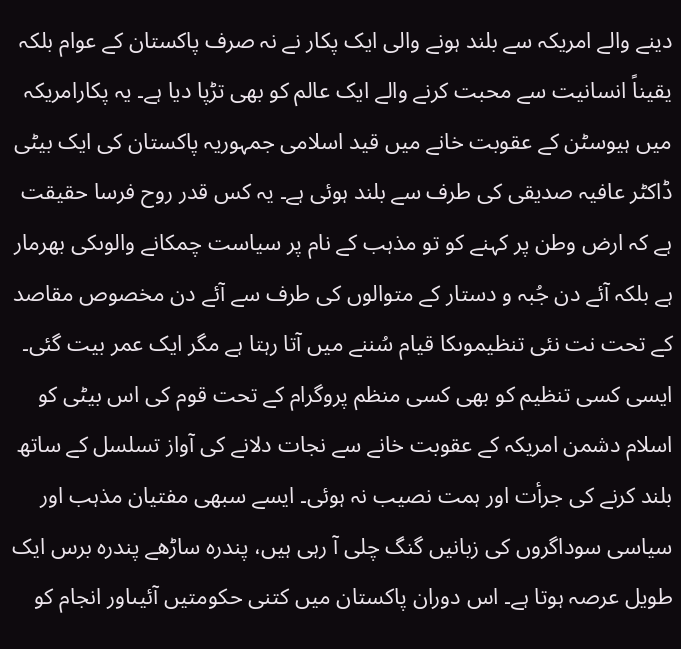دینے والے امریکہ سے بلند ہونے والی ایک پکار نے نہ صرف پاکستان کے عوام بلکہ یقیناً انسانیت سے محبت کرنے والے ایک عالم کو بھی تڑپا دیا ہے۔ یہ پکارامریکہ میں ہیوسٹن کے عقوبت خانے میں قید اسلامی جمہوریہ پاکستان کی ایک بیٹی ڈاکٹر عافیہ صدیقی کی طرف سے بلند ہوئی ہے۔ یہ کس قدر روح فرسا حقیقت ہے کہ ارض وطن پر کہنے کو تو مذہب کے نام پر سیاست چمکانے والوںکی بھرمار ہے بلکہ آئے دن جُبہ و دستار کے متوالوں کی طرف سے آئے دن مخصوص مقاصد کے تحت نت نئی تنظیموںکا قیام سُننے میں آتا رہتا ہے مگر ایک عمر بیت گئی۔ ایسی کسی تنظیم کو بھی کسی منظم پروگرام کے تحت قوم کی اس بیٹی کو اسلام دشمن امریکہ کے عقوبت خانے سے نجات دلانے کی آواز تسلسل کے ساتھ بلند کرنے کی جرأت اور ہمت نصیب نہ ہوئی۔ ایسے سبھی مفتیان مذہب اور سیاسی سوداگروں کی زبانیں گنگ چلی آ رہی ہیں، پندرہ ساڑھے پندرہ برس ایک طویل عرصہ ہوتا ہے۔ اس دوران پاکستان میں کتنی حکومتیں آئیںاور انجام کو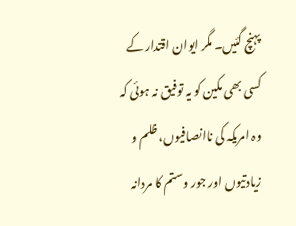پہنچ گئیں۔ مگر ایوان اقتدار کے کسی بھی مکین کو یہ توفیق نہ ہوئی کہ وہ امریکہ کی ناانصافیوں، ظلم و زیادتیوں اور جور وستم کا مردانہ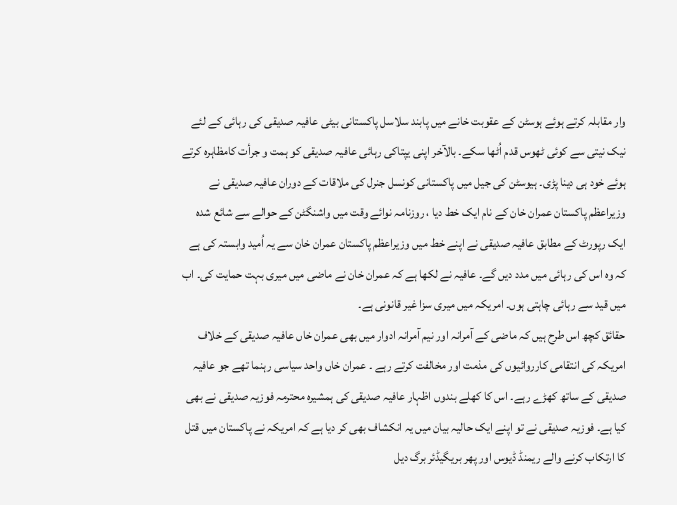وار مقابلہ کرتے ہوئے ہوسٹن کے عقوبت خانے میں پابند سلاسل پاکستانی بیٹی عافیہ صدیقی کی رہائی کے لئے نیک نیتی سے کوئی ٹھوس قدم اُٹھا سکے۔ بالآخر اپنی یپتاکی رہائی عافیہ صدیقی کو ہمت و جرأت کامظاہرہ کرتے ہوئے خود ہی دینا پڑی۔ ہیوسٹن کی جیل میں پاکستانی کونسل جنرل کی ملاقات کے دوران عافیہ صدیقی نے وزیراعظم پاکستان عمران خان کے نام ایک خط دیا ، روزنامہ نوائے وقت میں واشنگٹن کے حوالے سے شائع شدہ ایک رپورٹ کے مطابق عافیہ صدیقی نے اپنے خط میں وزیراعظم پاکستان عمران خان سے یہ اُمید وابستہ کی ہے کہ وہ اس کی رہائی میں مدد دیں گے۔ عافیہ نے لکھا ہے کہ عمران خان نے ماضی میں میری بہت حمایت کی۔ اب میں قید سے رہائی چاہتی ہوں۔ امریکہ میں میری سزا غیر قانونی ہے۔
حقائق کچھ اس طرح ہیں کہ ماضی کے آمرانہ اور نیم آمرانہ ادوار میں بھی عمران خاں عافیہ صدیقی کے خلاف امریکہ کی انتقامی کارروائیوں کی مذمت اور مخالفت کرتے رہے ۔ عمران خاں واحد سیاسی رہنما تھے جو عافیہ صدیقی کے ساتھ کھڑے رہے۔ اس کا کھلے بندوں اظہار عافیہ صدیقی کی ہمشیرہ محترمہ فوزیہ صدیقی نے بھی کیا ہے۔ فوزیہ صدیقی نے تو اپنے ایک حالیہ بیان میں یہ انکشاف بھی کر دیا ہے کہ امریکہ نے پاکستان میں قتل کا ارتکاب کرنے والے ریمنڈ ڈیوس اور پھر بریگیڈئر برگ دیل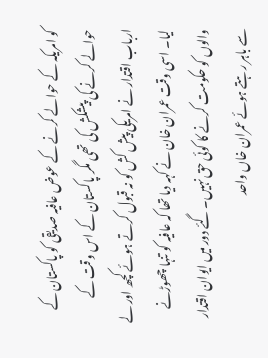کو امریکہ کے حوالے کرنے کے عوض عافیہ صدیقی کو پاکستان کے حوالے کرنے کی پیشکش کی تھی مگر پاکستان کے اس وقت کے ارباب اقتدار نے امریکی پیش کش کو نہ قبول کرتے ہوئے کچھ اور لے لیا۔ اسی وقت عمران خان نے کہہ دیا تھا کہ عافیہ کو تنہا چھوڑنے والوں کو حکومت کرنے کا کوئی حق نہیں۔ گئے دور میں ایوان اقتدار سے باہر رہتے ہوئے عمران خاں واحد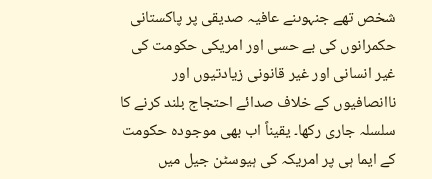شخص تھے جنہوںنے عافیہ صدیقی پر پاکستانی حکمرانوں کی بے حسی اور امریکی حکومت کی غیر انسانی اور غیر قانونی زیادتیوں اور ناانصافیوں کے خلاف صدائے احتجاج بلند کرنے کا سلسلہ جاری رکھا۔ یقیناً اب بھی موجودہ حکومت کے ایما ہی پر امریکہ کی ہیوسٹن جیل میں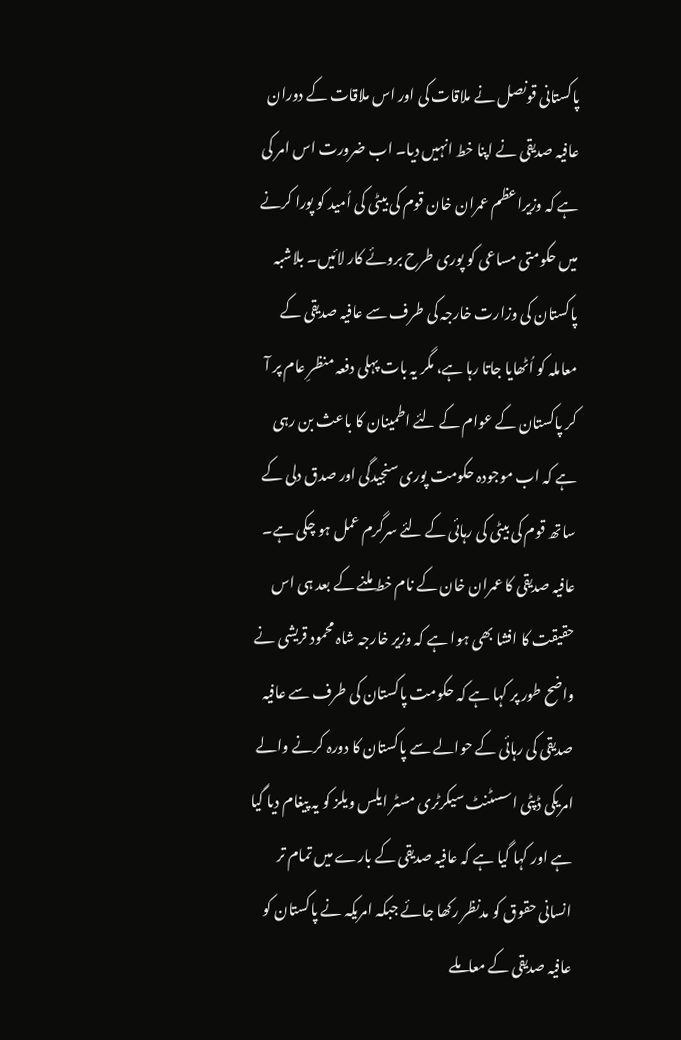پاکستانی قونصل نے ملاقات کی اور اس ملاقات کے دوران عافیہ صدیقی نے اپنا خط انہیں دیا۔ اب ضرورت اس امر کی ہے کہ وزیراعظم عمران خان قوم کی بیٹی کی اُمید کو پورا کرنے میں حکومتی مساعی کو پوری طرح بروئے کار لائیں۔ بلاشبہ پاکستان کی وزارت خارجہ کی طرف سے عافیہ صدیقی کے معاملہ کو اُٹھایا جاتا رہا ہے، مگر یہ بات پہلی دفعہ منظرِ عام پر آ کر پاکستان کے عوام کے لئے اطمینان کا باعث بن رہی ہے کہ اب موجودہ حکومت پوری سنجیدگی اور صدق دلی کے ساتھ قوم کی بیٹی کی رہائی کے لئے سرگرم عمل ہو چکی ہے۔ عافیہ صدیقی کا عمران خان کے نام خط ملنے کے بعد ہی اس حقیقت کا افشا بھی ہوا ہے کہ وزیر خارجہ شاہ محمود قریشی نے واضح طور پر کہا ہے کہ حکومت پاکستان کی طرف سے عافیہ صدیقی کی رہائی کے حوالے سے پاکستان کا دورہ کرنے والے امریکی ڈپٹی اسسٹنٹ سیکرٹری مسٹر ایلس ویلز کو یہ پیغام دیا گیا ہے اور کہا گیا ہے کہ عافیہ صدیقی کے بارے میں تمام تر انسانی حقوق کو مدنظر رکھا جائے جبکہ امریکہ نے پاکستان کو عافیہ صدیقی کے معاملے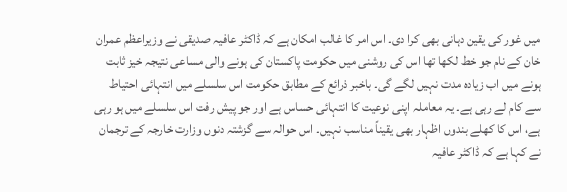میں غور کی یقین دہانی بھی کرا دی۔ اس امر کا غالب امکان ہے کہ ڈاکٹر عافیہ صدیقی نے وزیراعظم عمران خان کے نام جو خط لکھا تھا اس کی روشنی میں حکومت پاکستان کی ہونے والی مساعی نتیجہ خیز ثابت ہونے میں اب زیادہ مدت نہیں لگے گی۔ باخبر ذرائع کے مطابق حکومت اس سلسلے میں انتہائی احتیاط سے کام لے رہی ہے۔ یہ معاملہ اپنی نوعیت کا انتہائی حساس ہے اور جو پیش رفت اس سلسلے میں ہو رہی ہے، اس کا کھلے بندوں اظہار بھی یقیناً مناسب نہیں۔ اس حوالہ سے گزشتہ دنوں وزارت خارجہ کے ترجمان نے کہا ہے کہ ڈاکٹر عافیہ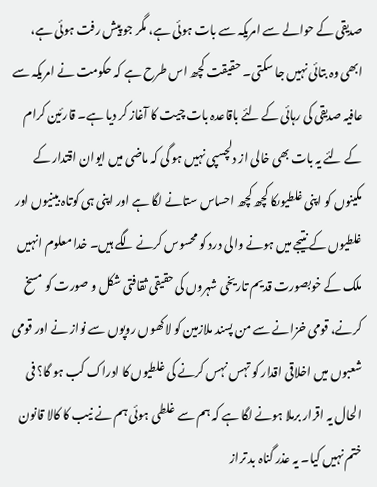صدیقی کے حوالے سے امریکہ سے بات ہوئی ہے، مگر جو پیش رفت ہوئی ہے، ابھی وہ بتائی نہیں جا سکتی۔ حقیقت کچھ اس طرح ہے کہ حکومت نے امریکہ سے عافیہ صدیقی کی رہائی کے لئے باقاعدہ بات چیت کا آغاز کر دیا ہے۔ قارئین کرام کے لئے یہ بات بھی خالی از دلچسپی نہیں ہو گی کہ ماضی میں ایوان اقتدار کے مکینوں کو اپنی غلطیوںکا کچھ کچھ احساس ستانے لگا ہے اور اپنی ہی کوتاہ بینیوں اور غلطیوں کے نتیجے میں ہونے والی درد کو محسوس کرنے لگے ہیں۔ خدا معلوم انہیں ملک کے خوبصورت قدیم تاریخی شہروں کی حقیقی ثقافتی شکل و صورت کو مسخ کرنے، قومی خزانے سے من پسند ملازمین کو لاکھوں روپوں سے نواز نے اور قومی شعبوں میں اخلاقی اقدار کو تہس نہس کرنے کی غلطیوں کا ادراک کب ہو گا؟ فی الحال یہ اقرار برملا ہونے لگا ہے کہ ہم سے غلطی ہوئی ہم نے نیب کا کالا قانون ختم نہیں کیا۔ یہ عذر گناہ بد تراز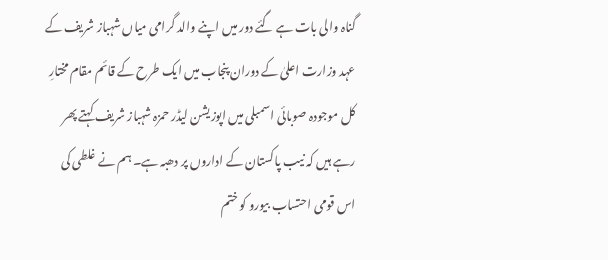گناہ والی بات ہے گئے دور میں اپنے والد گرامی میاں شہباز شریف کے عہد وزارت اعلیٰ کے دوران پنجاب میں ایک طرح کے قائم مقام مختارِ کل موجودہ صوبائی اسمبلی میں اپوزیشن لیڈر حمزہ شہباز شریف کہتے پھر رہے ہیں کہ نیب پاکستان کے اداروں پر دھبہ ہے۔ ہم نے غلطی کی اس قومی احتساب بیورو کو ختم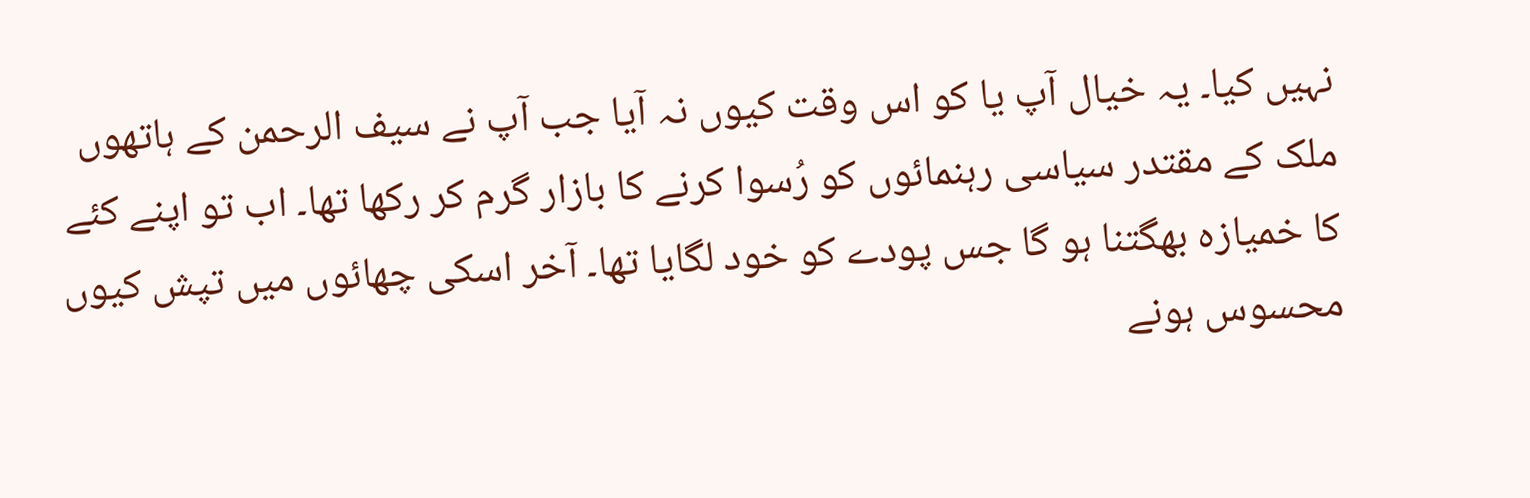نہیں کیا۔ یہ خیال آپ یا کو اس وقت کیوں نہ آیا جب آپ نے سیف الرحمن کے ہاتھوں ملک کے مقتدر سیاسی رہنمائوں کو رُسوا کرنے کا بازار گرم کر رکھا تھا۔ اب تو اپنے کئے کا خمیازہ بھگتنا ہو گا جس پودے کو خود لگایا تھا۔ آخر اسکی چھائوں میں تپش کیوں محسوس ہونے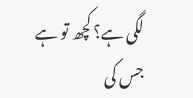لگی ہے؟ کچھ تو ہے جس کی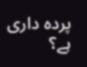پردہ داری ہے؟